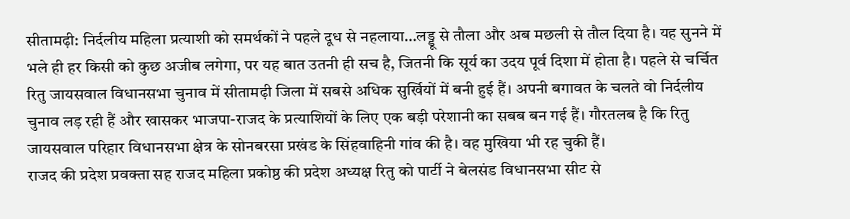सीतामढ़ी: निर्दलीय महिला प्रत्याशी को समर्थकों ने पहले दूध से नहलाया…लड्डू से तौला और अब मछली से तौल दिया है। यह सुनने में भले ही हर किसी को कुछ अजीब लगेगा, पर यह बात उतनी ही सच है, जितनी कि सूर्य का उदय पूर्व दिशा में होता है। पहले से चर्चित रितु जायसवाल विधानसभा चुनाव में सीतामढ़ी जिला में सबसे अधिक सुर्खियों में बनी हुई हैं। अपनी बगावत के चलते वो निर्दलीय चुनाव लड़ रही हैं और खासकर भाजपा-राजद के प्रत्याशियों के लिए एक बड़ी परेशानी का सबब बन गई हैं। गौरतलब है कि रितु जायसवाल परिहार विधानसभा क्षेत्र के सोनबरसा प्रखंड के सिंहवाहिनी गांव की है। वह मुखिया भी रह चुकी हैं।
राजद की प्रदेश प्रवक्ता सह राजद महिला प्रकोष्ठ की प्रदेश अध्यक्ष रितु को पार्टी ने बेलसंड विधानसभा सीट से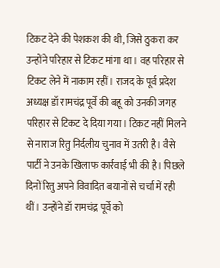टिकट देने की पेशकश की थी, जिसे ठुकरा कर उन्होंने परिहार से टिकट मांगा था। वह परिहार से टिकट लेने में नाकाम रहीं। राजद के पूर्व प्रदेश अध्यक्ष डॉ रामचंद्र पूर्वे की बहू को उनकी जगह परिहार से टिकट दे दिया गया। टिकट नहीं मिलने से नाराज रितु निर्दलीय चुनाव में उतरी है। वैसे पार्टी ने उनके खिलाफ कार्रवाई भी की है। पिछले दिनों रितु अपने विवादित बयानों से चर्चा में रही थीं। उन्होंने डॉ रामचंद्र पूर्वे को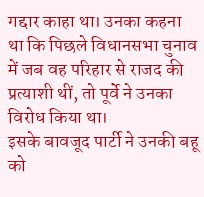गद्दार काहा था। उनका कहना था कि पिछले विधानसभा चुनाव में जब वह परिहार से राजद की प्रत्याशी थीं, तो पूर्वे ने उनका विरोध किया था।
इसके बावजूद पार्टी ने उनकी बहू को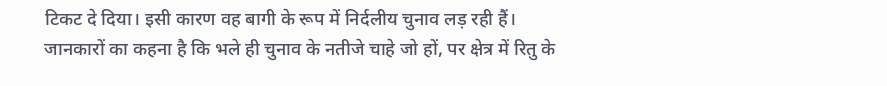टिकट दे दिया। इसी कारण वह बागी के रूप में निर्दलीय चुनाव लड़ रही हैं। जानकारों का कहना है कि भले ही चुनाव के नतीजे चाहे जो हों, पर क्षेत्र में रितु के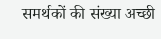समर्थकों की संख्या अच्छी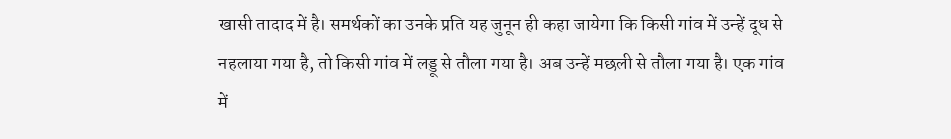खासी तादाद में है। समर्थकों का उनके प्रति यह जुनून ही कहा जायेगा कि किसी गांव में उन्हें दूध से नहलाया गया है, तो किसी गांव में लड्डू से तौला गया है। अब उन्हें मछली से तौला गया है। एक गांव में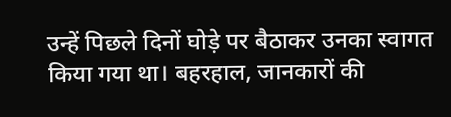उन्हें पिछले दिनों घोड़े पर बैठाकर उनका स्वागत किया गया था। बहरहाल, जानकारों की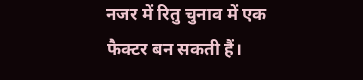नजर में रितु चुनाव में एक फैक्टर बन सकती हैं।